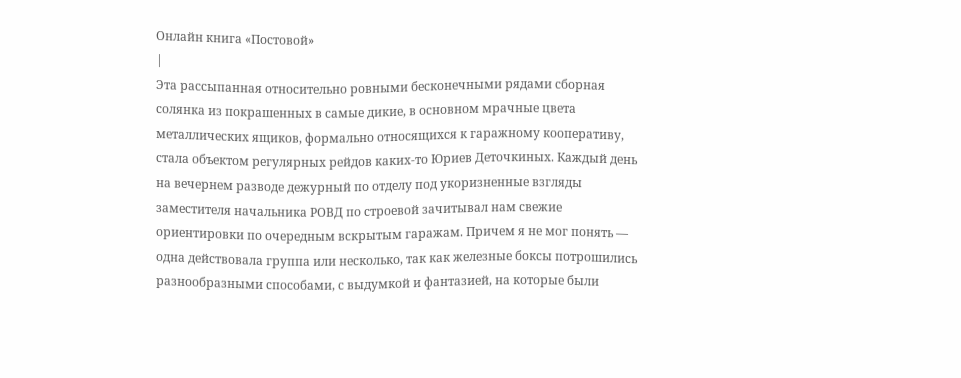Онлайн книга «Постовой»
|
Эта рассыпанная относительно ровными бесконечными рядами сборная солянка из покрашенных в самые дикие, в основном мрачные цвета металлических ящиков, формально относящихся к гаражному кооперативу, стала объектом регулярных рейдов каких-то Юриев Деточкиных. Каждый день на вечернем разводе дежурный по отделу под укоризненные взгляды заместителя начальника РОВД по строевой зачитывал нам свежие ориентировки по очередным вскрытым гаражам. Причем я не мог понять — одна действовала группа или несколько, так как железные боксы потрошились разнообразными способами, с выдумкой и фантазией, на которые были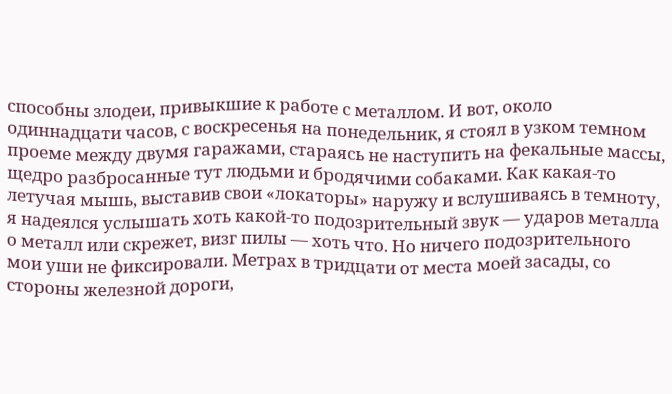способны злодеи, привыкшие к работе с металлом. И вот, около одиннадцати часов, с воскресенья на понедельник, я стоял в узком темном проеме между двумя гаражами, стараясь не наступить на фекальные массы, щедро разбросанные тут людьми и бродячими собаками. Как какая-то летучая мышь, выставив свои «локаторы» наружу и вслушиваясь в темноту, я надеялся услышать хоть какой-то подозрительный звук — ударов металла о металл или скрежет, визг пилы — хоть что. Но ничего подозрительного мои уши не фиксировали. Метрах в тридцати от места моей засады, со стороны железной дороги,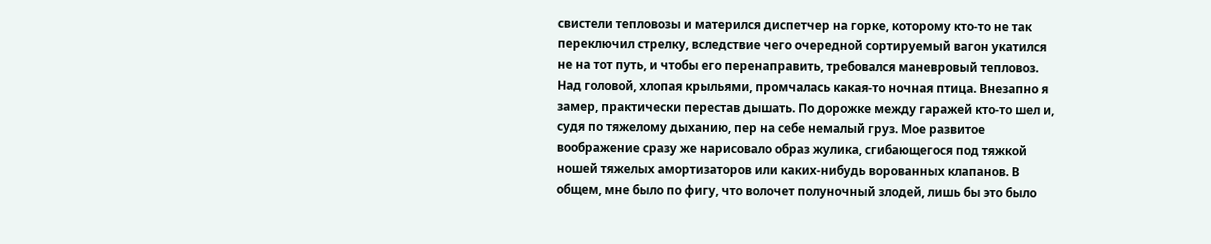свистели тепловозы и матерился диспетчер на горке, которому кто-то не так переключил стрелку, вследствие чего очередной сортируемый вагон укатился не на тот путь, и чтобы его перенаправить, требовался маневровый тепловоз. Над головой, хлопая крыльями, промчалась какая-то ночная птица. Внезапно я замер, практически перестав дышать. По дорожке между гаражей кто-то шел и, судя по тяжелому дыханию, пер на себе немалый груз. Мое развитое воображение сразу же нарисовало образ жулика, сгибающегося под тяжкой ношей тяжелых амортизаторов или каких-нибудь ворованных клапанов. В общем, мне было по фигу, что волочет полуночный злодей, лишь бы это было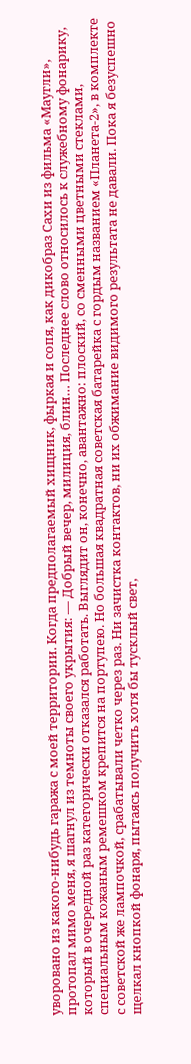уворовано из какого-нибудь гаража с моей территории. Когда предполагаемый хищник, фыркая и сопя, как дикобраз Сахи из фильма «Маугли», протопал мимо меня, я шагнул из темноты своего укрытия: — Добрый вечер, милиция, блин… Последнее слово относилось к служебному фонарику, который в очередной раз категорически отказался работать. Выглядит он, конечно, авантажно: плоский, со сменными цветными стеклами, специальным кожаным ремешком крепится на портупею. Но большая квадратная советская батарейка с гордым названием «Планета-2», в комплекте с советской же лампочкой, срабатывали четко через раз. Ни зачистка контактов, ни их обжимание видимого результата не давали. Пока я безуспешно щелкал кнопкой фонаря, пытаясь получить хотя бы тусклый свет,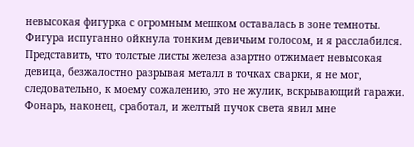невысокая фигурка с огромным мешком оставалась в зоне темноты. Фигура испуганно ойкнула тонким девичьим голосом, и я расслабился. Представить, что толстые листы железа азартно отжимает невысокая девица, безжалостно разрывая металл в точках сварки, я не мог, следовательно, к моему сожалению, это не жулик, вскрывающий гаражи. Фонарь, наконец, сработал, и желтый пучок света явил мне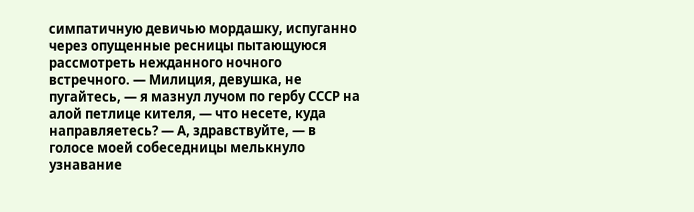симпатичную девичью мордашку, испуганно через опущенные ресницы пытающуюся рассмотреть нежданного ночного встречного. — Милиция, девушка, не пугайтесь, — я мазнул лучом по гербу СССР на алой петлице кителя, — что несете, куда направляетесь? — А, здравствуйте, — в голосе моей собеседницы мелькнуло узнавание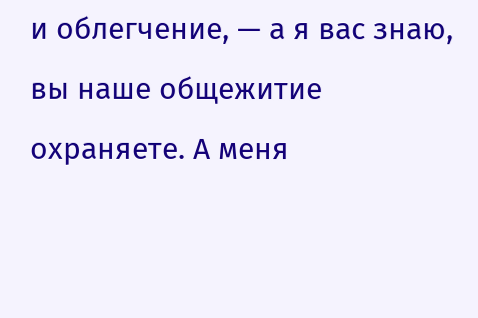и облегчение, — а я вас знаю, вы наше общежитие охраняете. А меня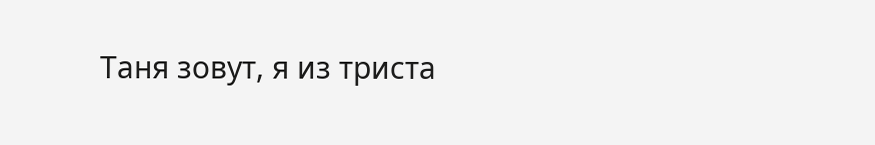Таня зовут, я из триста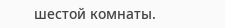шестой комнаты.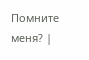Помните меня? |